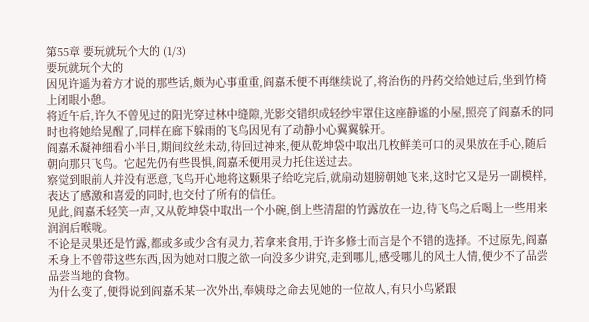第55章 要玩就玩个大的 (1/3)
要玩就玩个大的
因见许遥为着方才说的那些话,颇为心事重重,阎嘉禾便不再继续说了,将治伤的丹药交给她过后,坐到竹椅上闭眼小憩。
将近午后,许久不曾见过的阳光穿过林中缝隙,光影交错织成轻纱牢罩住这座静谧的小屋,照亮了阎嘉禾的同时也将她给晃醒了,同样在廊下躲雨的飞鸟因见有了动静小心翼翼躲开。
阎嘉禾凝神细看小半日,期间纹丝未动,待回过神来,便从乾坤袋中取出几枚鲜美可口的灵果放在手心,随后朝向那只飞鸟。它起先仍有些畏惧,阎嘉禾便用灵力托住送过去。
察觉到眼前人并没有恶意,飞鸟开心地将这颗果子给吃完后,就扇动翅膀朝她飞来,这时它又是另一副模样,表达了感激和喜爱的同时,也交付了所有的信任。
见此,阎嘉禾轻笑一声,又从乾坤袋中取出一个小碗,倒上些清甜的竹露放在一边,待飞鸟之后喝上一些用来润润后喉咙。
不论是灵果还是竹露,都或多或少含有灵力,若拿来食用,于许多修士而言是个不错的选择。不过原先,阎嘉禾身上不曾带这些东西,因为她对口腹之欲一向没多少讲究,走到哪儿,感受哪儿的风土人情,便少不了品尝品尝当地的食物。
为什么变了,便得说到阎嘉禾某一次外出,奉姨母之命去见她的一位故人,有只小鸟紧跟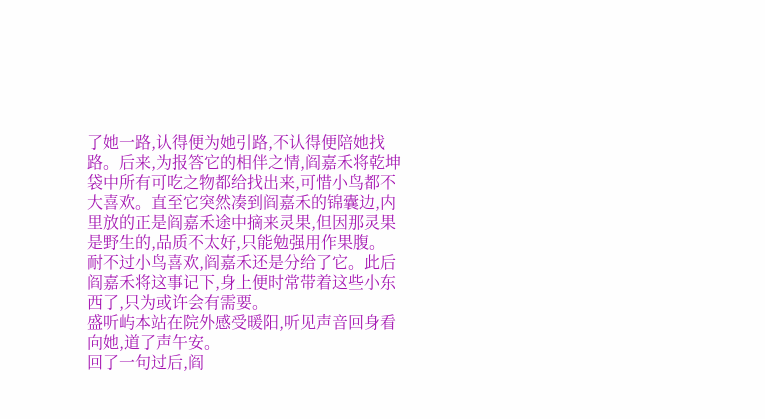了她一路,认得便为她引路,不认得便陪她找路。后来,为报答它的相伴之情,阎嘉禾将乾坤袋中所有可吃之物都给找出来,可惜小鸟都不大喜欢。直至它突然凑到阎嘉禾的锦囊边,内里放的正是阎嘉禾途中摘来灵果,但因那灵果是野生的,品质不太好,只能勉强用作果腹。
耐不过小鸟喜欢,阎嘉禾还是分给了它。此后阎嘉禾将这事记下,身上便时常带着这些小东西了,只为或许会有需要。
盛听屿本站在院外感受暖阳,听见声音回身看向她,道了声午安。
回了一句过后,阎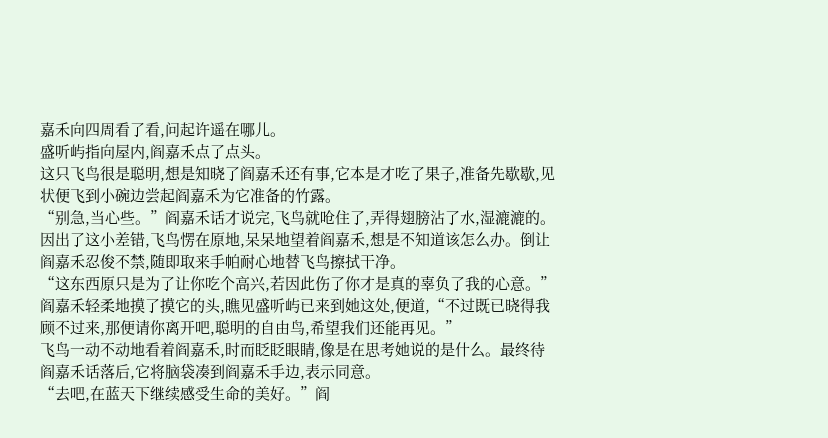嘉禾向四周看了看,问起许遥在哪儿。
盛听屿指向屋内,阎嘉禾点了点头。
这只飞鸟很是聪明,想是知晓了阎嘉禾还有事,它本是才吃了果子,准备先歇歇,见状便飞到小碗边尝起阎嘉禾为它准备的竹露。
“别急,当心些。”阎嘉禾话才说完,飞鸟就呛住了,弄得翅膀沾了水,湿漉漉的。
因出了这小差错,飞鸟愣在原地,呆呆地望着阎嘉禾,想是不知道该怎么办。倒让阎嘉禾忍俊不禁,随即取来手帕耐心地替飞鸟擦拭干净。
“这东西原只是为了让你吃个高兴,若因此伤了你才是真的辜负了我的心意。”阎嘉禾轻柔地摸了摸它的头,瞧见盛听屿已来到她这处,便道,“不过既已晓得我顾不过来,那便请你离开吧,聪明的自由鸟,希望我们还能再见。”
飞鸟一动不动地看着阎嘉禾,时而眨眨眼睛,像是在思考她说的是什么。最终待阎嘉禾话落后,它将脑袋凑到阎嘉禾手边,表示同意。
“去吧,在蓝天下继续感受生命的美好。”阎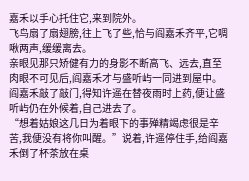嘉禾以手心托住它,来到院外。
飞鸟扇了扇翅膀,往上飞了些,恰与阎嘉禾齐平,它啁啾两声,缓缓离去。
亲眼见那只矫健有力的身影不断高飞、远去,直至肉眼不可见后,阎嘉禾才与盛听屿一同进到屋中。
阎嘉禾敲了敲门,得知许遥在替夜雨时上药,便让盛听屿仍在外候着,自己进去了。
“想着姑娘这几日为着眼下的事殚精竭虑很是辛苦,我便没有将你叫醒。”说着,许遥停住手,给阎嘉禾倒了杯茶放在桌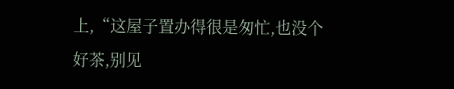上,“这屋子置办得很是匆忙,也没个好茶,别见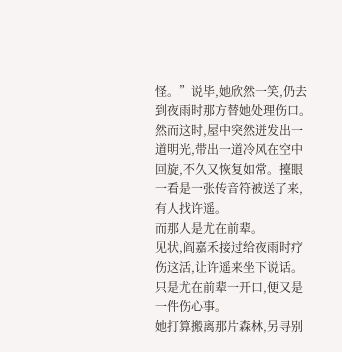怪。”说毕,她欣然一笑,仍去到夜雨时那方替她处理伤口。
然而这时,屋中突然迸发出一道明光,带出一道冷风在空中回旋,不久又恢复如常。擡眼一看是一张传音符被送了来,有人找许遥。
而那人是尤在前辈。
见状,阎嘉禾接过给夜雨时疗伤这活,让许遥来坐下说话。
只是尤在前辈一开口,便又是一件伤心事。
她打算搬离那片森林,另寻别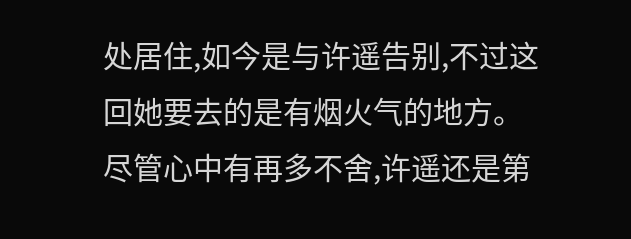处居住,如今是与许遥告别,不过这回她要去的是有烟火气的地方。
尽管心中有再多不舍,许遥还是第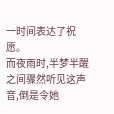一时间表达了祝愿。
而夜雨时,半梦半醒之间骤然听见这声音,倒是令她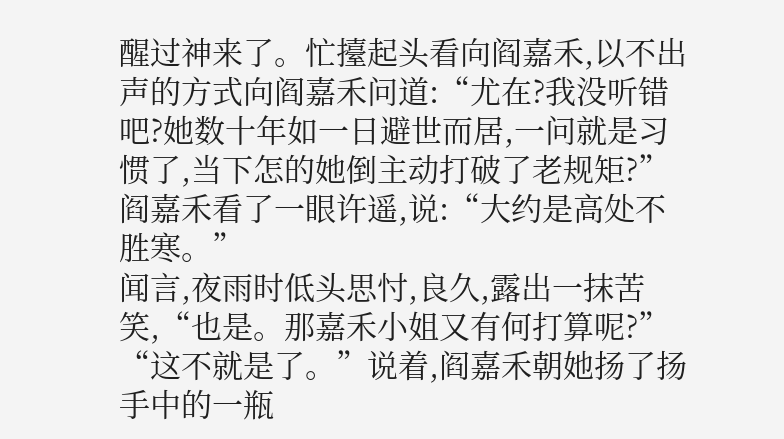醒过神来了。忙擡起头看向阎嘉禾,以不出声的方式向阎嘉禾问道:“尤在?我没听错吧?她数十年如一日避世而居,一问就是习惯了,当下怎的她倒主动打破了老规矩?”
阎嘉禾看了一眼许遥,说:“大约是高处不胜寒。”
闻言,夜雨时低头思忖,良久,露出一抹苦笑,“也是。那嘉禾小姐又有何打算呢?”
“这不就是了。”说着,阎嘉禾朝她扬了扬手中的一瓶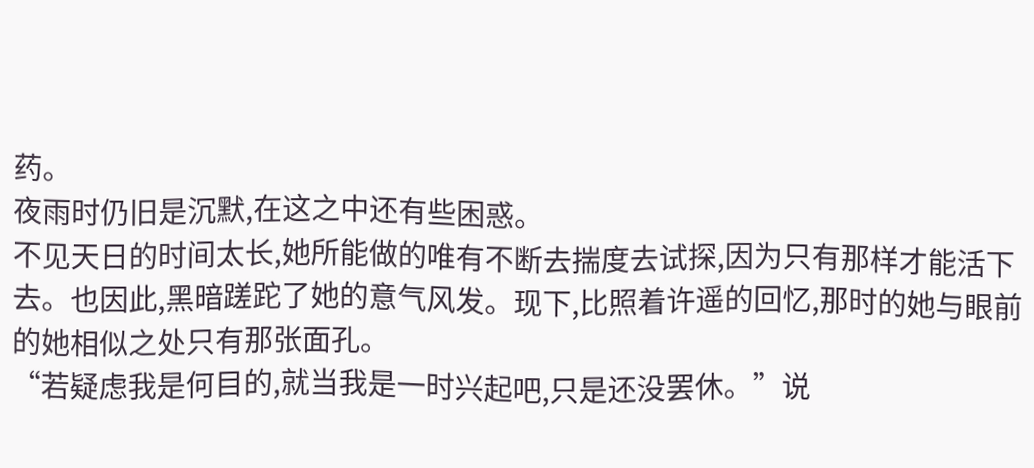药。
夜雨时仍旧是沉默,在这之中还有些困惑。
不见天日的时间太长,她所能做的唯有不断去揣度去试探,因为只有那样才能活下去。也因此,黑暗蹉跎了她的意气风发。现下,比照着许遥的回忆,那时的她与眼前的她相似之处只有那张面孔。
“若疑虑我是何目的,就当我是一时兴起吧,只是还没罢休。”说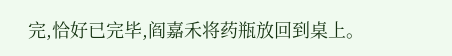完,恰好已完毕,阎嘉禾将药瓶放回到桌上。